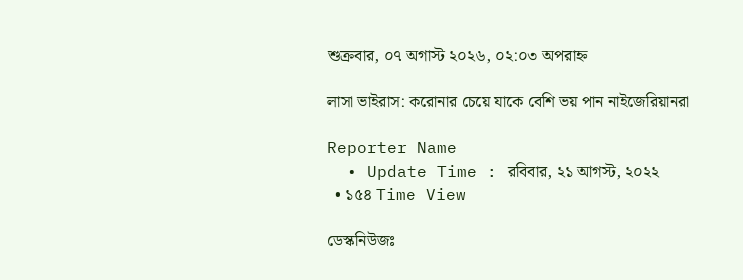শুক্রবার, ০৭ অগাস্ট ২০২৬, ০২:০৩ অপরাহ্ন

লাসা ভাইরাস: করোনার চেয়ে যাকে বেশি ভয় পান নাইজেরিয়ানরা

Reporter Name
  • Update Time : রবিবার, ২১ আগস্ট, ২০২২
  • ১৫৪ Time View

ডেস্কনিউজঃ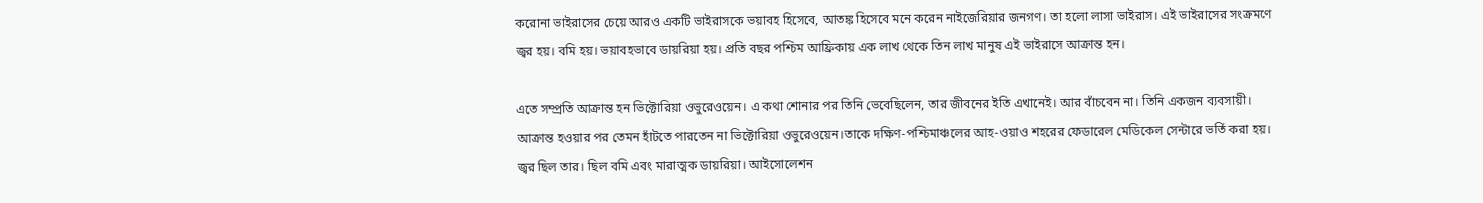করোনা ভাইরাসের চেয়ে আরও একটি ভাইরাসকে ভয়াবহ হিসেবে, আতঙ্ক হিসেবে মনে করেন নাইজেরিয়ার জনগণ। তা হলো লাসা ভাইরাস। এই ভাইরাসের সংক্রমণে জ্বর হয়। বমি হয়। ভয়াবহভাবে ডায়রিয়া হয়। প্রতি বছর পশ্চিম আফ্রিকায় এক লাখ থেকে তিন লাখ মানুষ এই ভাইরাসে আক্রান্ত হন।

এতে সম্প্রতি আক্রান্ত হন ভিক্টোরিয়া ওভুরেওয়েন। এ কথা শোনার পর তিনি ভেবেছিলেন, তার জীবনের ইতি এখানেই। আর বাঁচবেন না। তিনি একজন ব্যবসায়ী। আক্রান্ত হওয়ার পর তেমন হাঁটতে পারতেন না ভিক্টোরিয়া ওভুরেওয়েন।তাকে দক্ষিণ-পশ্চিমাঞ্চলের আহ-ওয়াও শহরের ফেডারেল মেডিকেল সেন্টারে ভর্তি করা হয়। জ্বর ছিল তার। ছিল বমি এবং মারাত্মক ডায়রিয়া। আইসোলেশন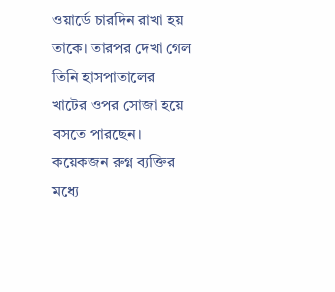ওয়ার্ডে চারদিন রাখা হয় তাকে। তারপর দেখা গেল তিনি হাসপাতালের খাটের ওপর সোজা হয়ে বসতে পারছেন। কয়েকজন রুগ্ন ব্যক্তির মধ্যে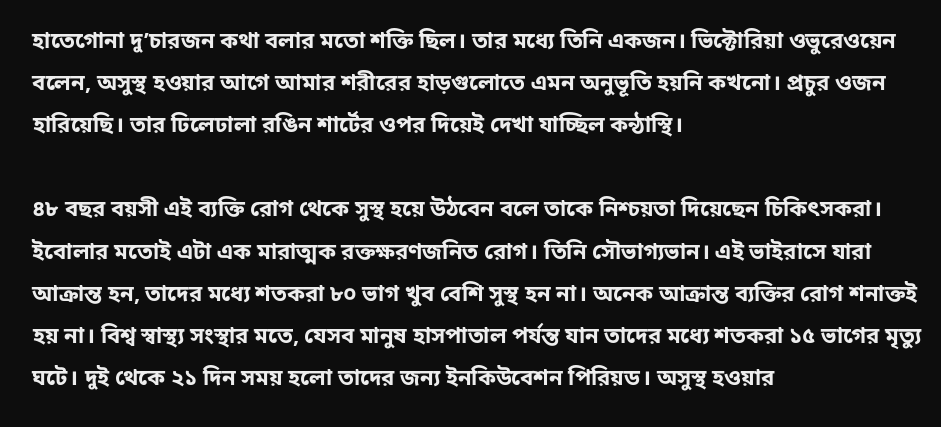হাতেগোনা দু’চারজন কথা বলার মতো শক্তি ছিল। তার মধ্যে তিনি একজন। ভিক্টোরিয়া ওভুরেওয়েন বলেন, অসুস্থ হওয়ার আগে আমার শরীরের হাড়গুলোতে এমন অনুভূতি হয়নি কখনো। প্রচুর ওজন হারিয়েছি। তার ঢিলেঢালা রঙিন শার্টের ওপর দিয়েই দেখা যাচ্ছিল কন্ঠাস্থি।

৪৮ বছর বয়সী এই ব্যক্তি রোগ থেকে সুস্থ হয়ে উঠবেন বলে তাকে নিশ্চয়তা দিয়েছেন চিকিৎসকরা। ইবোলার মতোই এটা এক মারাত্মক রক্তক্ষরণজনিত রোগ। তিনি সৌভাগ্যভান। এই ভাইরাসে যারা আক্রান্ত হন, তাদের মধ্যে শতকরা ৮০ ভাগ খুব বেশি সুস্থ হন না। অনেক আক্রান্ত ব্যক্তির রোগ শনাক্তই হয় না। বিশ্ব স্বাস্থ্য সংস্থার মতে, যেসব মানুষ হাসপাতাল পর্যন্ত যান তাদের মধ্যে শতকরা ১৫ ভাগের মৃত্যু ঘটে। দুই থেকে ২১ দিন সময় হলো তাদের জন্য ইনকিউবেশন পিরিয়ড। অসুস্থ হওয়ার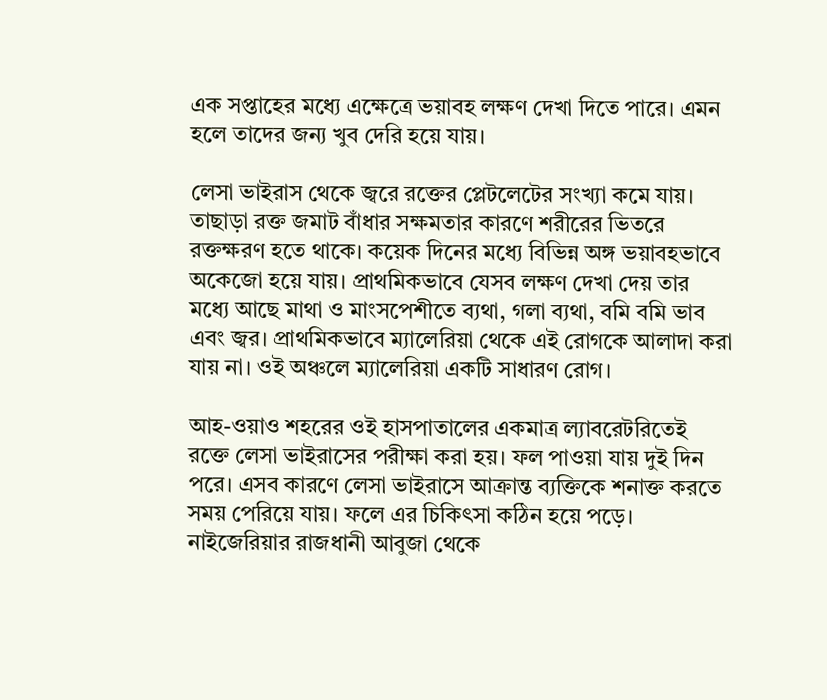এক সপ্তাহের মধ্যে এক্ষেত্রে ভয়াবহ লক্ষণ দেখা দিতে পারে। এমন হলে তাদের জন্য খুব দেরি হয়ে যায়।

লেসা ভাইরাস থেকে জ্বরে রক্তের প্লেটলেটের সংখ্যা কমে যায়। তাছাড়া রক্ত জমাট বাঁধার সক্ষমতার কারণে শরীরের ভিতরে রক্তক্ষরণ হতে থাকে। কয়েক দিনের মধ্যে বিভিন্ন অঙ্গ ভয়াবহভাবে অকেজো হয়ে যায়। প্রাথমিকভাবে যেসব লক্ষণ দেখা দেয় তার মধ্যে আছে মাথা ও মাংসপেশীতে ব্যথা, গলা ব্যথা, বমি বমি ভাব এবং জ্বর। প্রাথমিকভাবে ম্যালেরিয়া থেকে এই রোগকে আলাদা করা যায় না। ওই অঞ্চলে ম্যালেরিয়া একটি সাধারণ রোগ।

আহ-ওয়াও শহরের ওই হাসপাতালের একমাত্র ল্যাবরেটরিতেই রক্তে লেসা ভাইরাসের পরীক্ষা করা হয়। ফল পাওয়া যায় দুই দিন পরে। এসব কারণে লেসা ভাইরাসে আক্রান্ত ব্যক্তিকে শনাক্ত করতে সময় পেরিয়ে যায়। ফলে এর চিকিৎসা কঠিন হয়ে পড়ে। নাইজেরিয়ার রাজধানী আবুজা থেকে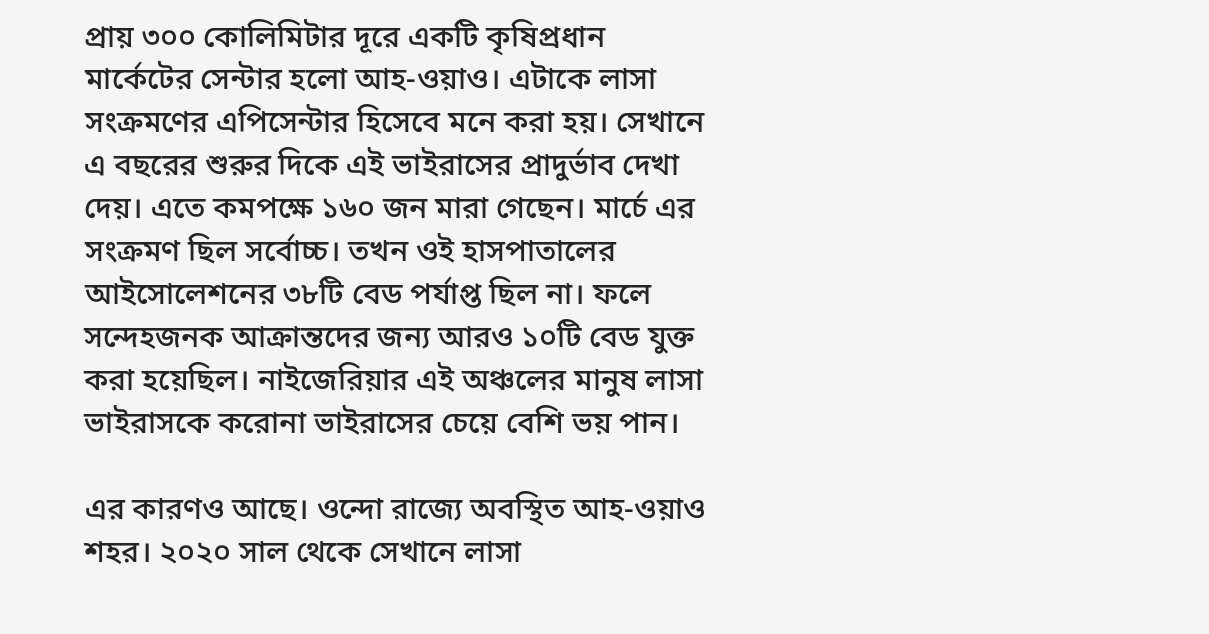প্রায় ৩০০ কোলিমিটার দূরে একটি কৃষিপ্রধান মার্কেটের সেন্টার হলো আহ-ওয়াও। এটাকে লাসা সংক্রমণের এপিসেন্টার হিসেবে মনে করা হয়। সেখানে এ বছরের শুরুর দিকে এই ভাইরাসের প্রাদুর্ভাব দেখা দেয়। এতে কমপক্ষে ১৬০ জন মারা গেছেন। মার্চে এর সংক্রমণ ছিল সর্বোচ্চ। তখন ওই হাসপাতালের আইসোলেশনের ৩৮টি বেড পর্যাপ্ত ছিল না। ফলে সন্দেহজনক আক্রান্তদের জন্য আরও ১০টি বেড যুক্ত করা হয়েছিল। নাইজেরিয়ার এই অঞ্চলের মানুষ লাসা ভাইরাসকে করোনা ভাইরাসের চেয়ে বেশি ভয় পান।

এর কারণও আছে। ওন্দো রাজ্যে অবস্থিত আহ-ওয়াও শহর। ২০২০ সাল থেকে সেখানে লাসা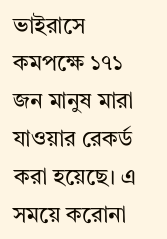ভাইরাসে কমপক্ষে ১৭১ জন মানুষ মারা যাওয়ার রেকর্ড করা হয়েছে। এ সময়ে করোনা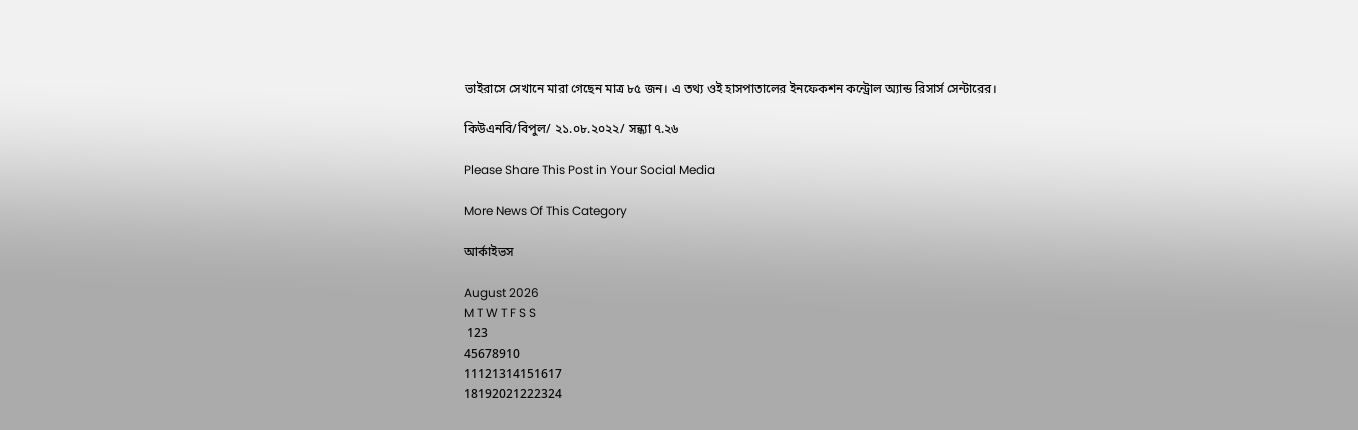ভাইরাসে সেখানে মারা গেছেন মাত্র ৮৫ জন। এ তথ্য ওই হাসপাতালের ইনফেকশন কন্ট্রোল অ্যান্ড রিসার্স সেন্টারের।

কিউএনবি/বিপুল/ ২১.০৮.২০২২/ সন্ধ্যা ৭.২৬

Please Share This Post in Your Social Media

More News Of This Category

আর্কাইভস

August 2026
M T W T F S S
 123
45678910
11121314151617
18192021222324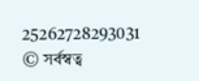25262728293031
© সর্বস্বত্ব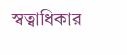স্বত্বাধিকার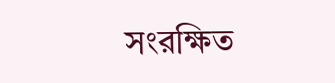সংরক্ষিত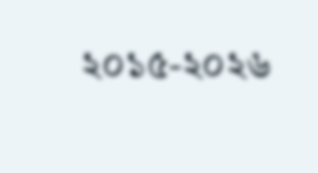২০১৫-২০২৬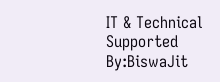IT & Technical Supported By:BiswaJit